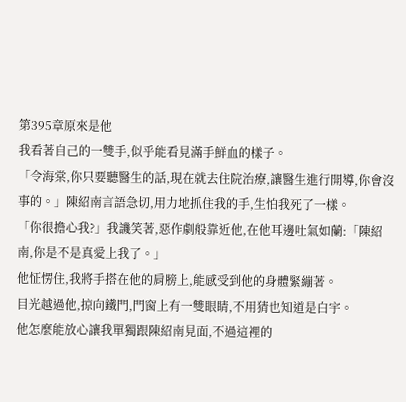第395章原來是他
我看著自己的一雙手,似乎能看見滿手鮮血的樣子。
「令海棠,你只要聽醫生的話,現在就去住院治療,讓醫生進行開導,你會沒事的。」陳紹南言語急切,用力地抓住我的手,生怕我死了一樣。
「你很擔心我?」我譏笑著,惡作劇般靠近他,在他耳邊吐氣如蘭:「陳紹南,你是不是真愛上我了。」
他怔愣住,我將手搭在他的肩膀上,能感受到他的身體緊繃著。
目光越過他,掠向鐵門,門窗上有一雙眼睛,不用猜也知道是白宇。
他怎麼能放心讓我單獨跟陳紹南見面,不過這裡的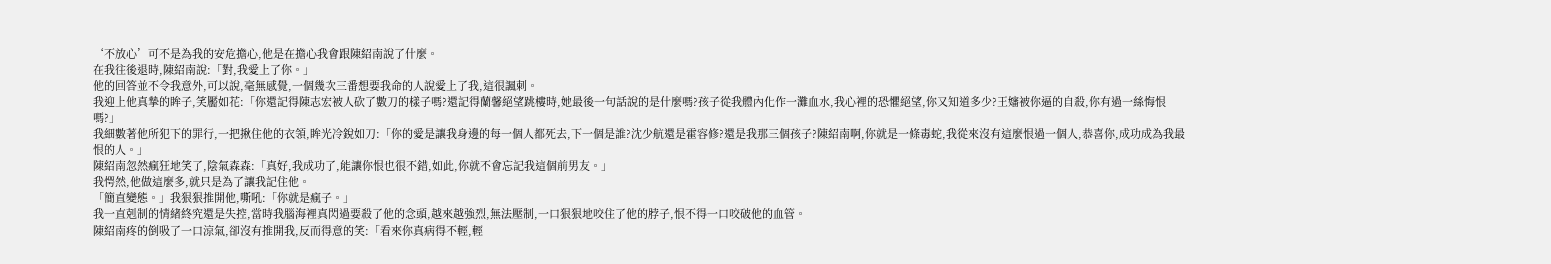‘不放心’可不是為我的安危擔心,他是在擔心我會跟陳紹南說了什麼。
在我往後退時,陳紹南說:「對,我愛上了你。」
他的回答並不令我意外,可以說,毫無感覺,一個幾次三番想要我命的人說愛上了我,這很諷刺。
我迎上他真摯的眸子,笑靨如花:「你還記得陳志宏被人砍了數刀的樣子嗎?還記得蘭馨絕望跳樓時,她最後一句話說的是什麼嗎?孩子從我體內化作一灘血水,我心裡的恐懼絕望,你又知道多少?王嬸被你逼的自殺,你有過一絲悔恨嗎?」
我細數著他所犯下的罪行,一把揪住他的衣領,眸光冷銳如刀:「你的愛是讓我身邊的每一個人都死去,下一個是誰?沈少航還是霍容修?還是我那三個孩子?陳紹南啊,你就是一條毒蛇,我從來沒有這麼恨過一個人,恭喜你,成功成為我最恨的人。」
陳紹南忽然瘋狂地笑了,陰氣森森:「真好,我成功了,能讓你恨也很不錯,如此,你就不會忘記我這個前男友。」
我愕然,他做這麼多,就只是為了讓我記住他。
「簡直變態。」我狠狠推開他,嘶吼:「你就是瘋子。」
我一直剋制的情緒終究還是失控,當時我腦海裡真閃過要殺了他的念頭,越來越強烈,無法壓制,一口狠狠地咬住了他的脖子,恨不得一口咬破他的血管。
陳紹南疼的倒吸了一口涼氣,卻沒有推開我,反而得意的笑:「看來你真病得不輕,輕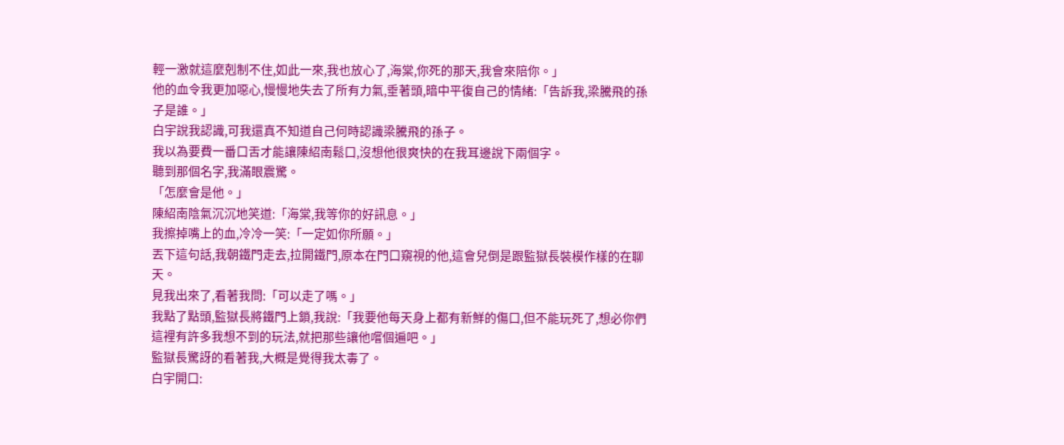輕一激就這麼剋制不住,如此一來,我也放心了,海棠,你死的那天,我會來陪你。」
他的血令我更加噁心,慢慢地失去了所有力氣,垂著頭,暗中平復自己的情緒:「告訴我,梁騰飛的孫子是誰。」
白宇說我認識,可我還真不知道自己何時認識梁騰飛的孫子。
我以為要費一番口舌才能讓陳紹南鬆口,沒想他很爽快的在我耳邊說下兩個字。
聽到那個名字,我滿眼震驚。
「怎麼會是他。」
陳紹南陰氣沉沉地笑道:「海棠,我等你的好訊息。」
我擦掉嘴上的血,冷冷一笑:「一定如你所願。」
丟下這句話,我朝鐵門走去,拉開鐵門,原本在門口窺視的他,這會兒倒是跟監獄長裝模作樣的在聊天。
見我出來了,看著我問:「可以走了嗎。」
我點了點頭,監獄長將鐵門上鎖,我說:「我要他每天身上都有新鮮的傷口,但不能玩死了,想必你們這裡有許多我想不到的玩法,就把那些讓他嚐個遍吧。」
監獄長驚訝的看著我,大概是覺得我太毒了。
白宇開口: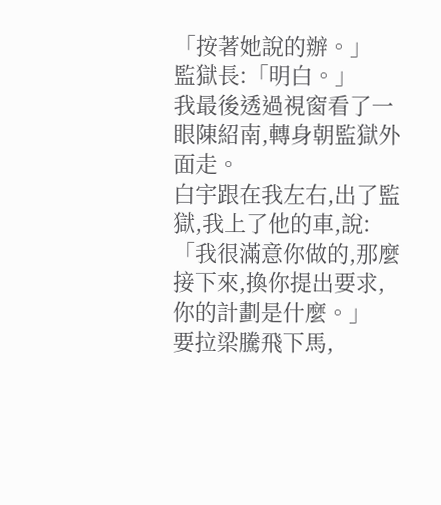「按著她說的辦。」
監獄長:「明白。」
我最後透過視窗看了一眼陳紹南,轉身朝監獄外面走。
白宇跟在我左右,出了監獄,我上了他的車,說:「我很滿意你做的,那麼接下來,換你提出要求,你的計劃是什麼。」
要拉梁騰飛下馬,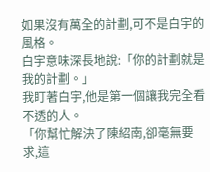如果沒有萬全的計劃,可不是白宇的風格。
白宇意味深長地說:「你的計劃就是我的計劃。」
我盯著白宇,他是第一個讓我完全看不透的人。
「你幫忙解決了陳紹南,卻毫無要求,這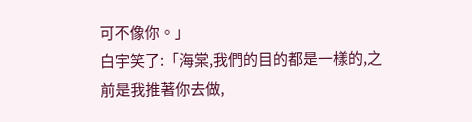可不像你。」
白宇笑了:「海棠,我們的目的都是一樣的,之前是我推著你去做,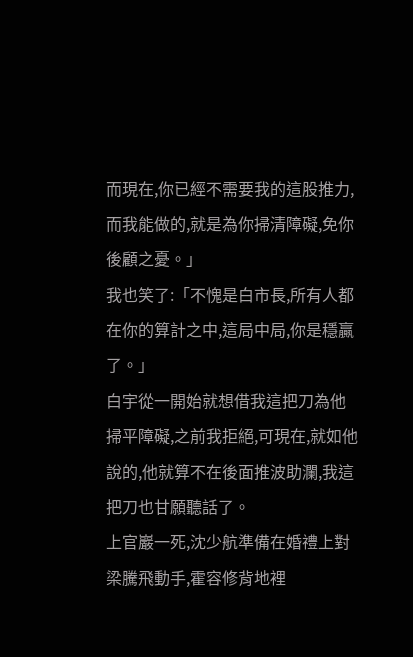而現在,你已經不需要我的這股推力,而我能做的,就是為你掃清障礙,免你後顧之憂。」
我也笑了:「不愧是白市長,所有人都在你的算計之中,這局中局,你是穩贏了。」
白宇從一開始就想借我這把刀為他掃平障礙,之前我拒絕,可現在,就如他說的,他就算不在後面推波助瀾,我這把刀也甘願聽話了。
上官巖一死,沈少航準備在婚禮上對梁騰飛動手,霍容修背地裡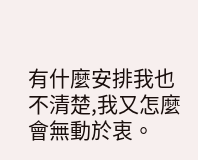有什麼安排我也不清楚,我又怎麼會無動於衷。